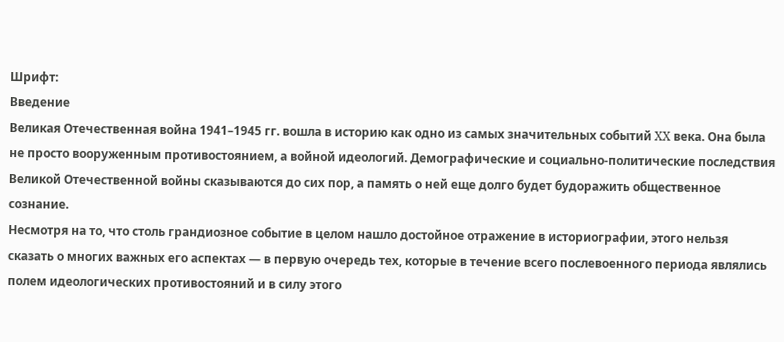Шрифт:
Введение
Великая Отечественная война 1941–1945 гг. вошла в историю как одно из самых значительных событий XX века. Она была не просто вооруженным противостоянием, а войной идеологий. Демографические и социально-политические последствия Великой Отечественной войны сказываются до сих пор, а память о ней еще долго будет будоражить общественное сознание.
Несмотря на то, что столь грандиозное событие в целом нашло достойное отражение в историографии, этого нельзя сказать о многих важных его аспектах — в первую очередь тех, которые в течение всего послевоенного периода являлись полем идеологических противостояний и в силу этого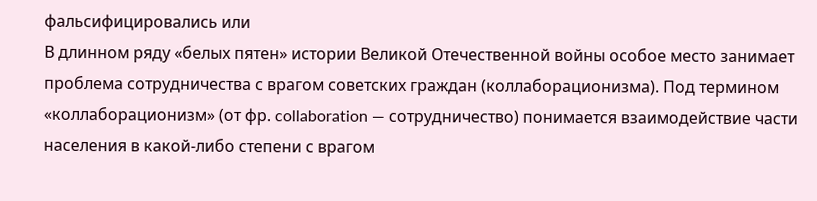фальсифицировались или
В длинном ряду «белых пятен» истории Великой Отечественной войны особое место занимает проблема сотрудничества с врагом советских граждан (коллаборационизма). Под термином «коллаборационизм» (от фр. collaboration — сотрудничество) понимается взаимодействие части населения в какой-либо степени с врагом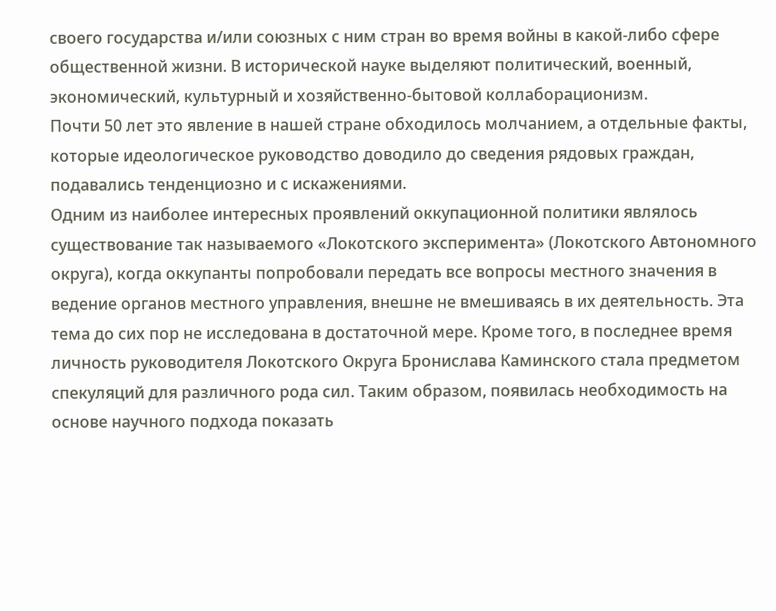своего государства и/или союзных с ним стран во время войны в какой-либо сфере общественной жизни. В исторической науке выделяют политический, военный, экономический, культурный и хозяйственно-бытовой коллаборационизм.
Почти 50 лет это явление в нашей стране обходилось молчанием, а отдельные факты, которые идеологическое руководство доводило до сведения рядовых граждан, подавались тенденциозно и с искажениями.
Одним из наиболее интересных проявлений оккупационной политики являлось существование так называемого «Локотского эксперимента» (Локотского Автономного округа), когда оккупанты попробовали передать все вопросы местного значения в ведение органов местного управления, внешне не вмешиваясь в их деятельность. Эта тема до сих пор не исследована в достаточной мере. Кроме того, в последнее время личность руководителя Локотского Округа Бронислава Каминского стала предметом спекуляций для различного рода сил. Таким образом, появилась необходимость на основе научного подхода показать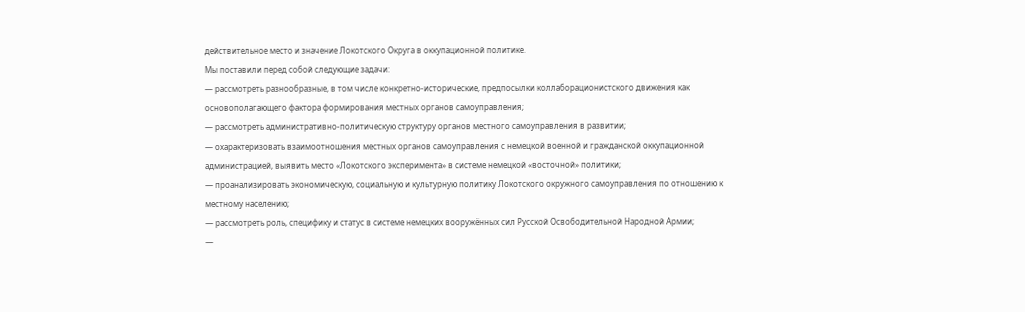действительное место и значение Локотского Округа в оккупационной политике.
Мы поставили перед собой следующие задачи:
— рассмотреть разнообразные, в том числе конкретно-исторические, предпосылки коллаборационистского движения как основополагающего фактора формирования местных органов самоуправления;
— рассмотреть административно-политическую структуру органов местного самоуправления в развитии;
— охарактеризовать взаимоотношения местных органов самоуправления с немецкой военной и гражданской оккупационной администрацией, выявить место «Локотского эксперимента» в системе немецкой «восточной» политики;
— проанализировать экономическую, социальную и культурную политику Локотского окружного самоуправления по отношению к местному населению;
— рассмотреть роль, специфику и статус в системе немецких вооружённых сил Русской Освободительной Народной Армии;
—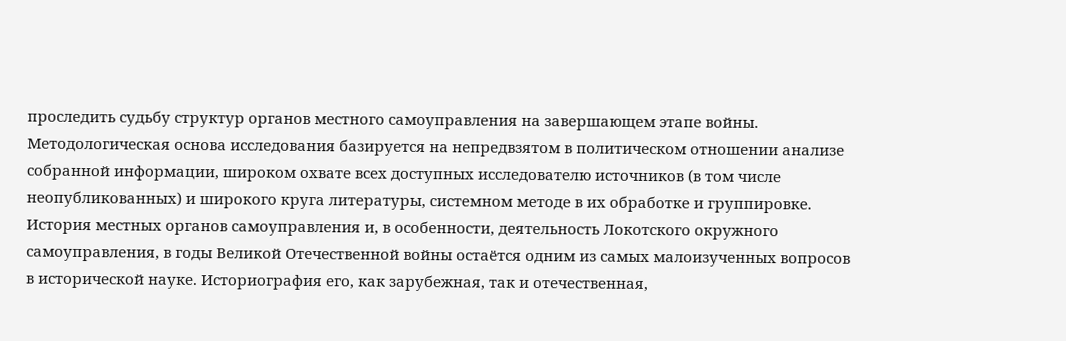проследить судьбу структур органов местного самоуправления на завершающем этапе войны.
Методологическая основа исследования базируется на непредвзятом в политическом отношении анализе собранной информации, широком охвате всех доступных исследователю источников (в том числе неопубликованных) и широкого круга литературы, системном методе в их обработке и группировке.
История местных органов самоуправления и, в особенности, деятельность Локотского окружного самоуправления, в годы Великой Отечественной войны остаётся одним из самых малоизученных вопросов в исторической науке. Историография его, как зарубежная, так и отечественная,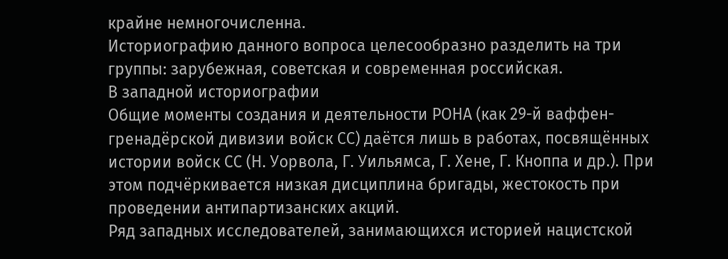крайне немногочисленна.
Историографию данного вопроса целесообразно разделить на три группы: зарубежная, советская и современная российская.
В западной историографии
Общие моменты создания и деятельности РОНА (как 29-й ваффен-гренадёрской дивизии войск СС) даётся лишь в работах, посвящённых истории войск СС (Н. Уорвола, Г. Уильямса, Г. Хене, Г. Кноппа и др.). При этом подчёркивается низкая дисциплина бригады, жестокость при проведении антипартизанских акций.
Ряд западных исследователей, занимающихся историей нацистской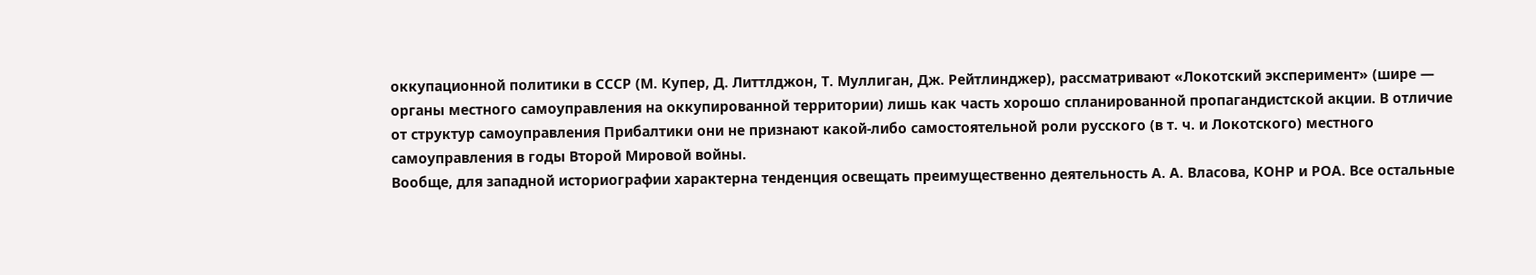оккупационной политики в СССР (М. Купер, Д. Литтлджон, Т. Муллиган, Дж. Рейтлинджер), рассматривают «Локотский эксперимент» (шире — органы местного самоуправления на оккупированной территории) лишь как часть хорошо спланированной пропагандистской акции. В отличие от структур самоуправления Прибалтики они не признают какой-либо самостоятельной роли русского (в т. ч. и Локотского) местного самоуправления в годы Второй Мировой войны.
Вообще, для западной историографии характерна тенденция освещать преимущественно деятельность А. А. Власова, КОНР и РОА. Все остальные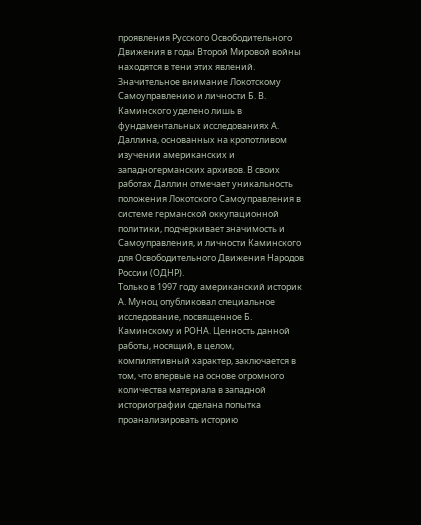проявления Русского Освободительного Движения в годы Второй Мировой войны находятся в тени этих явлений.
Значительное внимание Локотскому Самоуправлению и личности Б. В. Каминского уделено лишь в фундаментальных исследованиях А. Даллина, основанных на кропотливом изучении американских и западногерманских архивов. В своих работах Даллин отмечает уникальность положения Локотского Самоуправления в системе германской оккупационной политики, подчеркивает значимость и Самоуправления, и личности Каминского для Освободительного Движения Народов России (ОДНР).
Только в 1997 году американский историк А. Муноц опубликовал специальное исследование, посвященное Б. Каминскому и РОНА. Ценность данной работы, носящий, в целом, компилятивный характер, заключается в том, что впервые на основе огромного количества материала в западной историографии сделана попытка проанализировать историю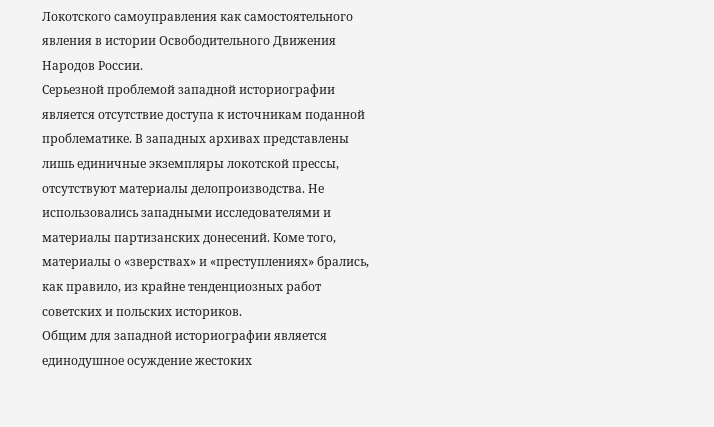Локотского самоуправления как самостоятельного явления в истории Освободительного Движения Народов России.
Серьезной проблемой западной историографии является отсутствие доступа к источникам поданной проблематике. В западных архивах представлены лишь единичные экземпляры локотской прессы, отсутствуют материалы делопроизводства. Не использовались западными исследователями и материалы партизанских донесений. Коме того, материалы о «зверствах» и «преступлениях» брались, как правило, из крайне тенденциозных работ советских и польских историков.
Общим для западной историографии является единодушное осуждение жестоких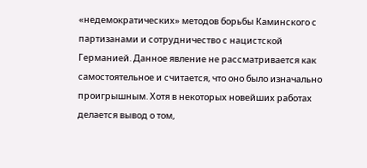«недемократических» методов борьбы Каминского с партизанами и сотрудничество с нацистской Германией. Данное явление не рассматривается как самостоятельное и считается, что оно было изначально проигрышным. Хотя в некоторых новейших работах делается вывод о том,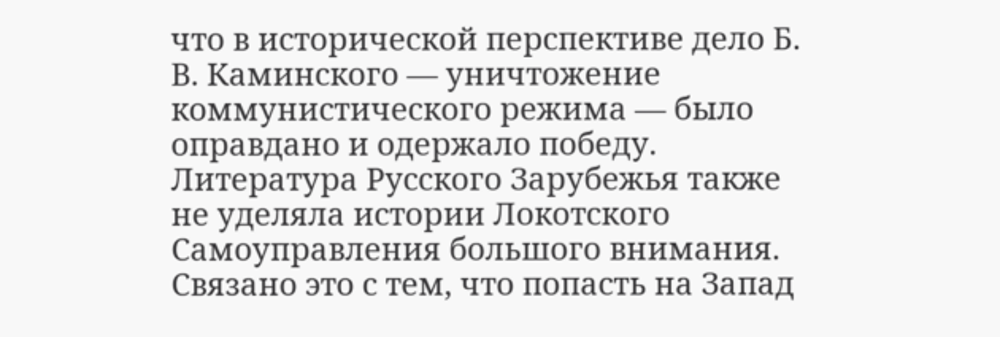что в исторической перспективе дело Б. В. Каминского — уничтожение коммунистического режима — было оправдано и одержало победу.
Литература Русского Зарубежья также не уделяла истории Локотского Самоуправления большого внимания. Связано это с тем, что попасть на Запад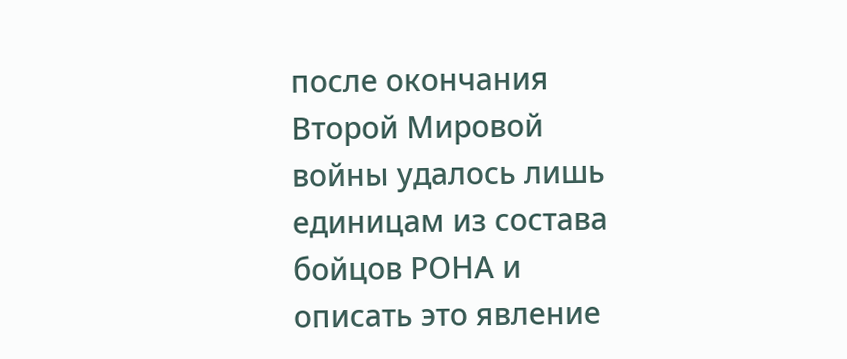после окончания Второй Мировой войны удалось лишь единицам из состава бойцов РОНА и описать это явление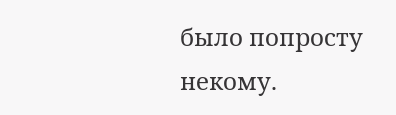было попросту некому.